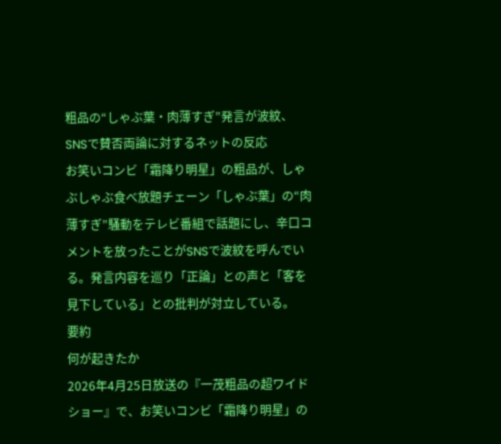粗品の“しゃぶ葉・肉薄すぎ”発言が波紋、SNSで賛否両論に対するネットの反応
お笑いコンビ「霜降り明星」の粗品が、しゃぶしゃぶ食べ放題チェーン「しゃぶ葉」の“肉薄すぎ”騒動をテレビ番組で話題にし、辛口コメントを放ったことがSNSで波紋を呼んでいる。発言内容を巡り「正論」との声と「客を見下している」との批判が対立している。
要約
何が起きたか
2026年4月25日放送の『一茂粗品の超ワイドショー』で、お笑いコンビ「霜降り明星」の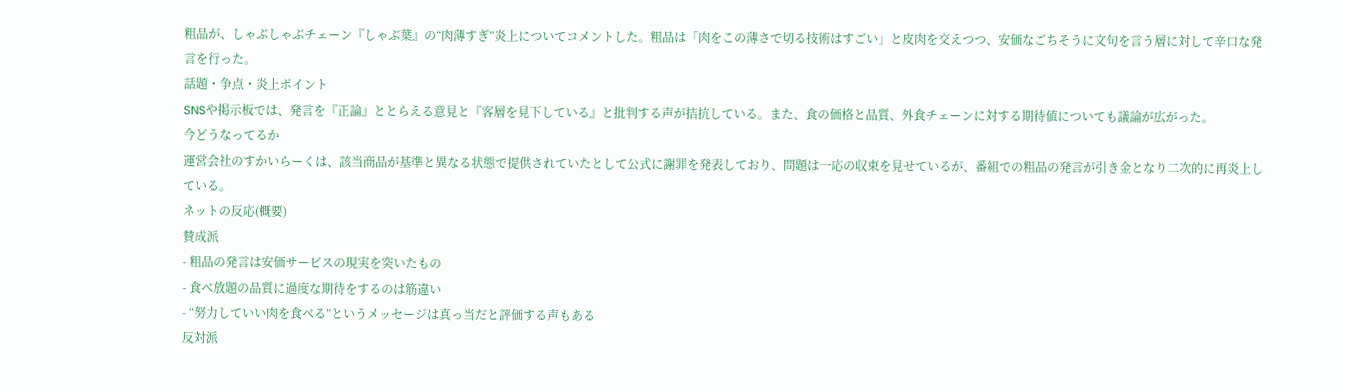粗品が、しゃぶしゃぶチェーン『しゃぶ葉』の“肉薄すぎ”炎上についてコメントした。粗品は「肉をこの薄さで切る技術はすごい」と皮肉を交えつつ、安価なごちそうに文句を言う層に対して辛口な発言を行った。
話題・争点・炎上ポイント
SNSや掲示板では、発言を『正論』ととらえる意見と『客層を見下している』と批判する声が拮抗している。また、食の価格と品質、外食チェーンに対する期待値についても議論が広がった。
今どうなってるか
運営会社のすかいらーくは、該当商品が基準と異なる状態で提供されていたとして公式に謝罪を発表しており、問題は一応の収束を見せているが、番組での粗品の発言が引き金となり二次的に再炎上している。
ネットの反応(概要)
賛成派
- 粗品の発言は安価サービスの現実を突いたもの
- 食べ放題の品質に過度な期待をするのは筋違い
- “努力していい肉を食べる”というメッセージは真っ当だと評価する声もある
反対派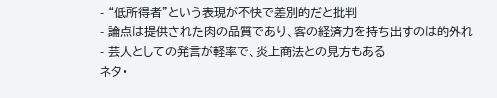- “低所得者”という表現が不快で差別的だと批判
- 論点は提供された肉の品質であり、客の経済力を持ち出すのは的外れ
- 芸人としての発言が軽率で、炎上商法との見方もある
ネタ・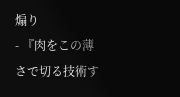煽り
- 『肉をこの薄さで切る技術す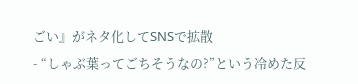ごい』がネタ化してSNSで拡散
- “しゃぶ葉ってごちそうなの?”という冷めた反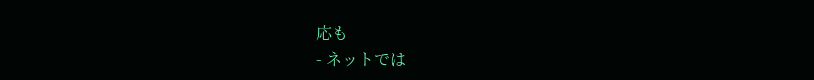応も
- ネットでは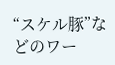“スケル豚”などのワー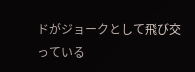ドがジョークとして飛び交っている